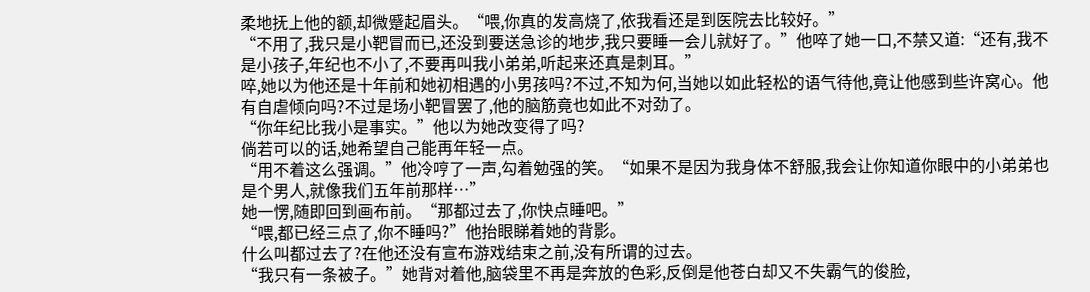柔地抚上他的额,却微蹙起眉头。“喂,你真的发高烧了,依我看还是到医院去比较好。”
“不用了,我只是小靶冒而已,还没到要送急诊的地步,我只要睡一会儿就好了。”他啐了她一口,不禁又道:“还有,我不是小孩子,年纪也不小了,不要再叫我小弟弟,听起来还真是刺耳。”
啐,她以为他还是十年前和她初相遇的小男孩吗?不过,不知为何,当她以如此轻松的语气待他,竟让他感到些许窝心。他有自虐倾向吗?不过是场小靶冒罢了,他的脑筋竟也如此不对劲了。
“你年纪比我小是事实。”他以为她改变得了吗?
倘若可以的话,她希望自己能再年轻一点。
“用不着这么强调。”他冷哼了一声,勾着勉强的笑。“如果不是因为我身体不舒服,我会让你知道你眼中的小弟弟也是个男人,就像我们五年前那样…”
她一愣,随即回到画布前。“那都过去了,你快点睡吧。”
“喂,都已经三点了,你不睡吗?”他抬眼睇着她的背影。
什么叫都过去了?在他还没有宣布游戏结束之前,没有所谓的过去。
“我只有一条被子。”她背对着他,脑袋里不再是奔放的色彩,反倒是他苍白却又不失霸气的俊脸,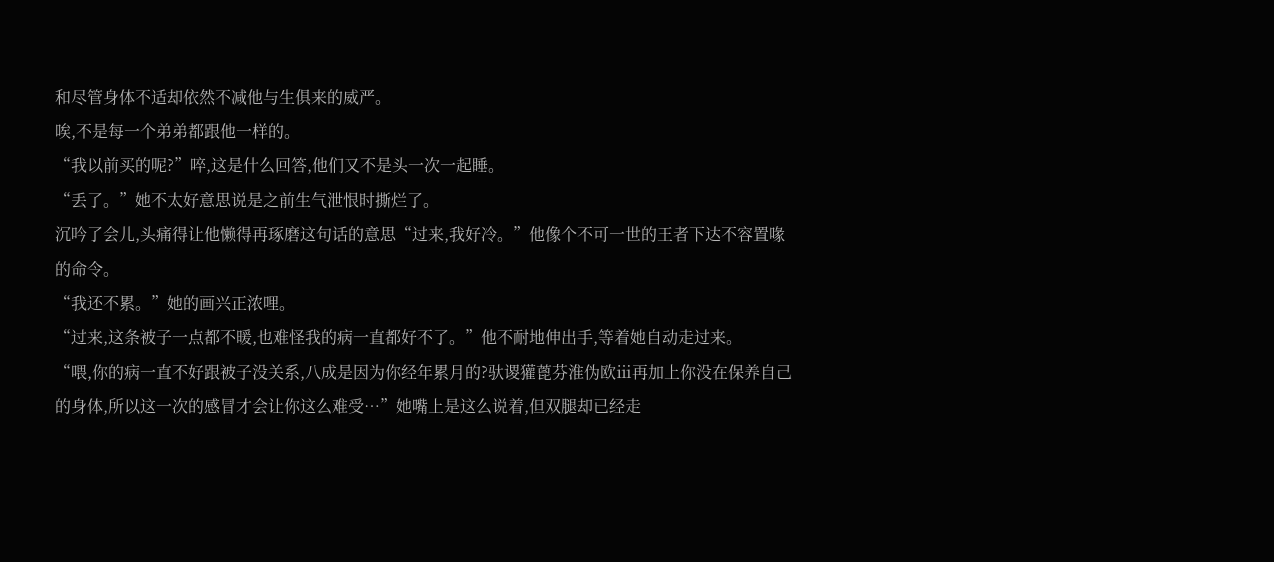和尽管身体不适却依然不减他与生俱来的威严。
唉,不是每一个弟弟都跟他一样的。
“我以前买的呢?”啐,这是什么回答,他们又不是头一次一起睡。
“丢了。”她不太好意思说是之前生气泄恨时撕烂了。
沉吟了会儿,头痛得让他懒得再琢磨这句话的意思“过来,我好冷。”他像个不可一世的王者下达不容置喙的命令。
“我还不累。”她的画兴正浓哩。
“过来,这条被子一点都不暖,也难怪我的病一直都好不了。”他不耐地伸出手,等着她自动走过来。
“喂,你的病一直不好跟被子没关系,八成是因为你经年累月的?驮谡獾蓖芬淮伪欧ⅲ再加上你没在保养自己的身体,所以这一次的感冒才会让你这么难受…”她嘴上是这么说着,但双腿却已经走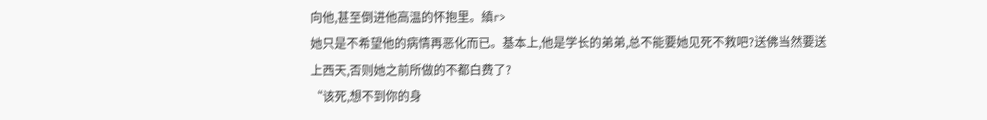向他,甚至倒进他高温的怀抱里。縝r>
她只是不希望他的病情再恶化而已。基本上,他是学长的弟弟,总不能要她见死不救吧?送佛当然要送上西天,否则她之前所做的不都白费了?
“该死,想不到你的身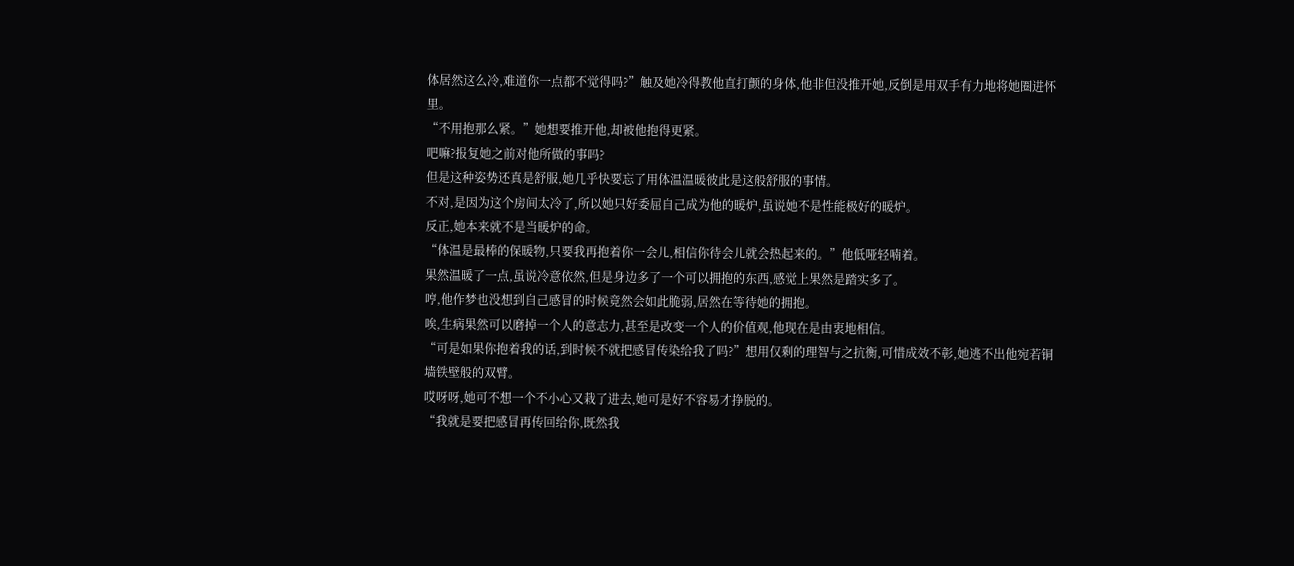体居然这么冷,难道你一点都不觉得吗?”触及她冷得教他直打颤的身体,他非但没推开她,反倒是用双手有力地将她圈进怀里。
“不用抱那么紧。”她想要推开他,却被他抱得更紧。
吧嘛?报复她之前对他所做的事吗?
但是这种姿势还真是舒服,她几乎快要忘了用体温温暖彼此是这般舒服的事情。
不对,是因为这个房间太冷了,所以她只好委屈自己成为他的暖炉,虽说她不是性能极好的暖炉。
反正,她本来就不是当暖炉的命。
“体温是最棒的保暖物,只要我再抱着你一会儿,相信你待会儿就会热起来的。”他低哑轻喃着。
果然温暖了一点,虽说冷意依然,但是身边多了一个可以拥抱的东西,感觉上果然是踏实多了。
哼,他作梦也没想到自己感冒的时候竟然会如此脆弱,居然在等待她的拥抱。
唉,生病果然可以磨掉一个人的意志力,甚至是改变一个人的价值观,他现在是由衷地相信。
“可是如果你抱着我的话,到时候不就把感冒传染给我了吗?”想用仅剩的理智与之抗衡,可惜成效不彰,她逃不出他宛若铜墙铁壁般的双臂。
哎呀呀,她可不想一个不小心又栽了进去,她可是好不容易才挣脱的。
“我就是要把感冒再传回给你,既然我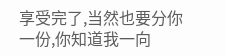享受完了,当然也要分你一份,你知道我一向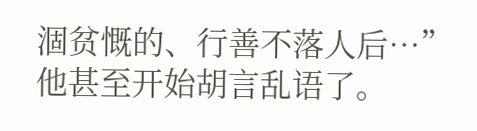涸贫慨的、行善不落人后…”他甚至开始胡言乱语了。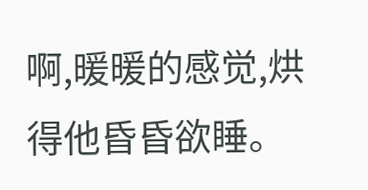啊,暖暖的感觉,烘得他昏昏欲睡。